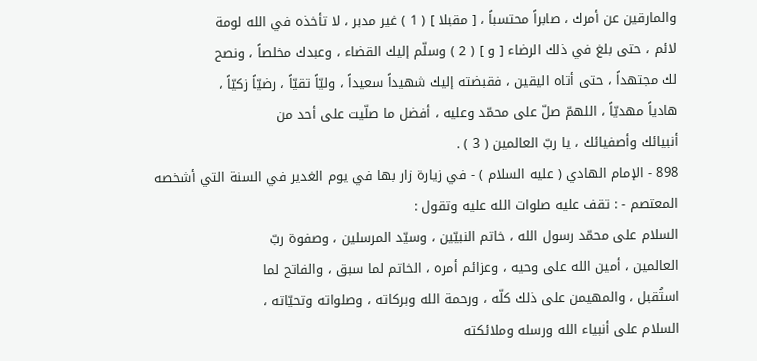والمارقين عن أمرك ، صابراً محتسباً ، [ مقبلا ] ( 1 ) غير مدبر ، لا تأخذه في الله لومة
لائم ، حتى بلغ في ذلك الرضاء [ و ] ( 2 ) وسلّم إليك القضاء ، وعبدك مخلصاً ، ونصح
لك مجتهداً ، حتى أتاه اليقين ، فقبضته إليك شهيداً سعيداً ، وليّاً تقيّاً ، رضيّاً زكيّاً ،
هادياً مهديّاً ، اللهمّ صلّ على محمّد وعليه ، أفضل ما صلّيت على أحد من
أنبيائك وأصفيائك ، يا ربّ العالمين ( 3 ) .
898 - الإمام الهادي ( عليه السلام ) - في زيارة زار بها في يوم الغدير في السنة التي أشخصه
المعتصم - : تقف عليه صلوات الله عليه وتقول :
السلام على محمّد رسول الله ، خاتم النبيّين ، وسيّد المرسلين ، وصفوة ربّ
العالمين ، أمين الله على وحيه ، وعزائم أمره ، الخاتم لما سبق ، والفاتح لما
استُقبل ، والمهيمن على ذلك كلّه ، ورحمة الله وبركاته ، وصلواته وتحيّاته ،
السلام على أنبياء الله ورسله وملائكته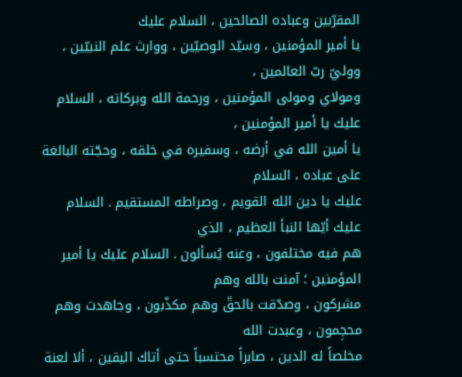المقرّبين وعباده الصالحين ، السلام عليك
يا أمير المؤمنين ، وسيّد الوصيّين ، ووارث علم النبيّين ، ووليّ ربّ العالمين ،
ومولاي ومولى المؤمنين ، ورحمة الله وبركاته ، السلام عليك يا أمير المؤمنين ،
يا أمين الله في أرضه ، وسفيره في خلقه ، وحجّته البالغة على عباده ، السلام
عليك يا دين الله القويم ، وصراطه المستقيم . السلام عليك أيّها النبأ العظيم ، الذي
هم فيه مختلفون ، وعنه يُسألون . السلام عليك يا أمير المؤمنين ؛ آمنت بالله وهم
مشركون ، وصدّقت بالحقّ وهم مكذّبون ، وجاهدت وهم محجِمون ، وعبدت الله
مخلصاً له الدين ، صابراً محتسباً حتى أتاك اليقين ، ألا لعنة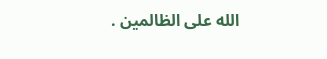الله على الظالمين .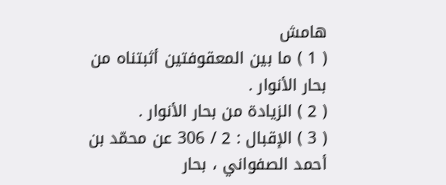هامش
( 1 ) ما بين المعقوفتين أثبتناه من بحار الأنوار .
( 2 ) الزيادة من بحار الأنوار .
( 3 ) الإقبال : 2 / 306 عن محمّد بن أحمد الصفواني ، بحار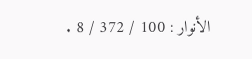الأنوار : 100 / 372 / 8 .